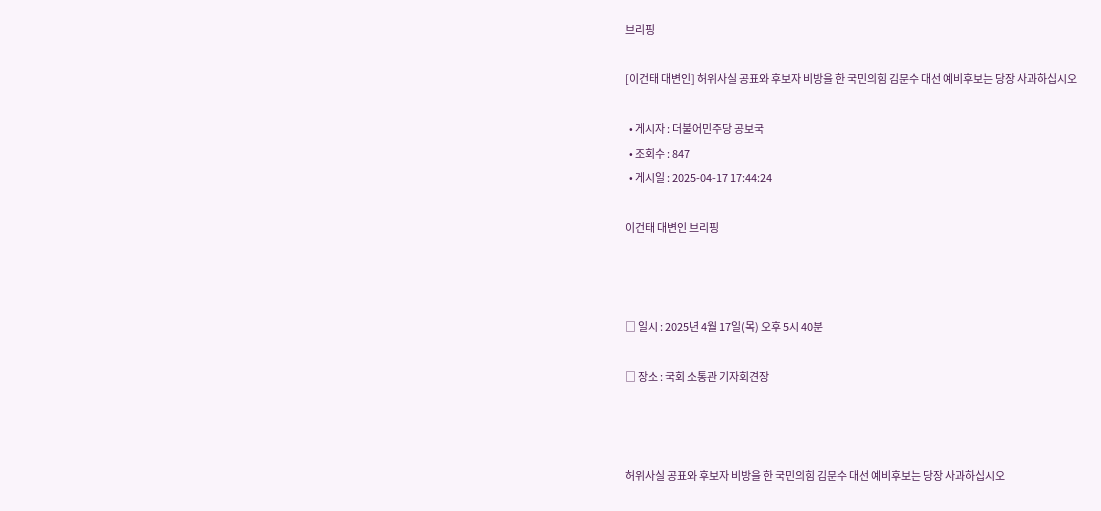브리핑

[이건태 대변인] 허위사실 공표와 후보자 비방을 한 국민의힘 김문수 대선 예비후보는 당장 사과하십시오

  • 게시자 : 더불어민주당 공보국
  • 조회수 : 847
  • 게시일 : 2025-04-17 17:44:24

이건태 대변인 브리핑



□ 일시 : 2025년 4월 17일(목) 오후 5시 40분

□ 장소 : 국회 소통관 기자회견장



허위사실 공표와 후보자 비방을 한 국민의힘 김문수 대선 예비후보는 당장 사과하십시오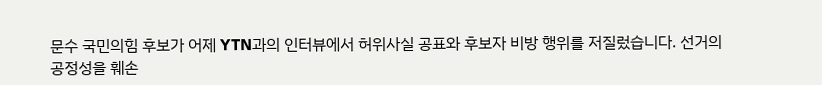문수 국민의힘 후보가 어제 YTN과의 인터뷰에서 허위사실 공표와 후보자 비방 행위를 저질렀습니다. 선거의 공정성을 훼손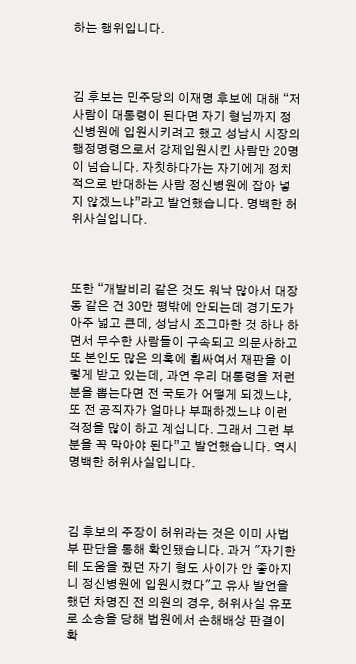하는 행위입니다.



김 후보는 민주당의 이재명 후보에 대해 “저 사람이 대통령이 된다면 자기 형님까지 정신병원에 입원시키려고 했고 성남시 시장의 행정명령으로서 강제입원시킨 사람만 20명이 넘습니다. 자칫하다가는 자기에게 정치적으로 반대하는 사람 정신병원에 잡아 넣지 않겠느냐”라고 발언했습니다. 명백한 허위사실입니다.



또한 “개발비리 같은 것도 워낙 많아서 대장동 같은 건 30만 평밖에 안되는데 경기도가 아주 넓고 큰데, 성남시 조그마한 것 하나 하면서 무수한 사람들이 구속되고 의문사하고 또 본인도 많은 의혹에 휩싸여서 재판을 이렇게 받고 있는데, 과연 우리 대통령을 저런 분을 뽑는다면 전 국토가 어떻게 되겠느냐, 또 전 공직자가 얼마나 부패하겠느냐 이런 걱정을 많이 하고 계십니다. 그래서 그런 부분을 꼭 막아야 된다”고 발언했습니다. 역시 명백한 허위사실입니다.



김 후보의 주장이 허위라는 것은 이미 사법부 판단을 통해 확인됐습니다. 과거 "자기한테 도움을 줬던 자기 형도 사이가 안 좋아지니 정신병원에 입원시켰다"고 유사 발언을 했던 차명진 전 의원의 경우, 허위사실 유포로 소송을 당해 법원에서 손해배상 판결이 확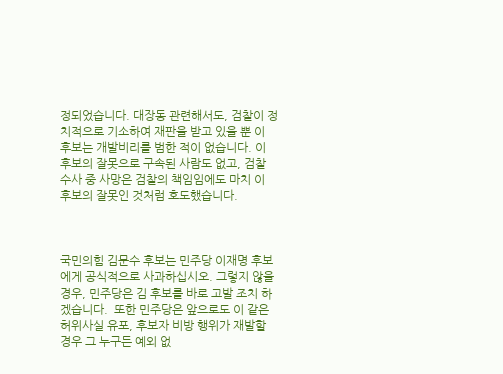정되었습니다. 대장동 관련해서도, 검찰이 정치적으로 기소하여 재판을 받고 있을 뿐 이 후보는 개발비리를 범한 적이 없습니다. 이 후보의 잘못으로 구속된 사람도 없고, 검찰 수사 중 사망은 검찰의 책임임에도 마치 이 후보의 잘못인 것처럼 호도했습니다.



국민의힘 김문수 후보는 민주당 이재명 후보에게 공식적으로 사과하십시오. 그렇지 않을 경우, 민주당은 김 후보를 바로 고발 조치 하겠습니다.  또한 민주당은 앞으로도 이 같은 허위사실 유포, 후보자 비방 행위가 재발할 경우 그 누구든 예외 없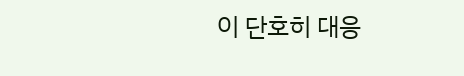이 단호히 대응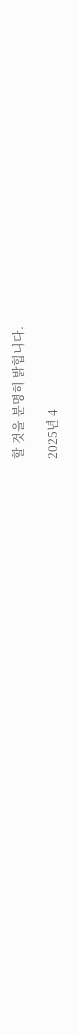할 것을 분명히 밝힙니다.

2025년 4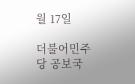월 17일

더불어민주당 공보국